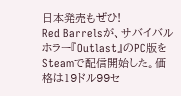日本発売もぜひ!
Red Barrelsが、サバイバルホラー『Outlast』のPC版をSteamで配信開始した。価格は19ドル99セ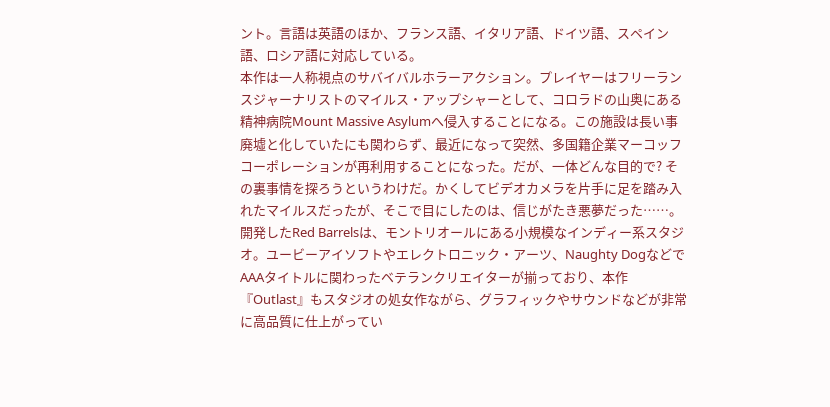ント。言語は英語のほか、フランス語、イタリア語、ドイツ語、スペイン語、ロシア語に対応している。
本作は一人称視点のサバイバルホラーアクション。プレイヤーはフリーランスジャーナリストのマイルス・アップシャーとして、コロラドの山奥にある精神病院Mount Massive Asylumへ侵入することになる。この施設は長い事廃墟と化していたにも関わらず、最近になって突然、多国籍企業マーコッフコーポレーションが再利用することになった。だが、一体どんな目的で? その裏事情を探ろうというわけだ。かくしてビデオカメラを片手に足を踏み入れたマイルスだったが、そこで目にしたのは、信じがたき悪夢だった……。
開発したRed Barrelsは、モントリオールにある小規模なインディー系スタジオ。ユービーアイソフトやエレクトロニック・アーツ、Naughty DogなどでAAAタイトルに関わったベテランクリエイターが揃っており、本作『Outlast』もスタジオの処女作ながら、グラフィックやサウンドなどが非常に高品質に仕上がってい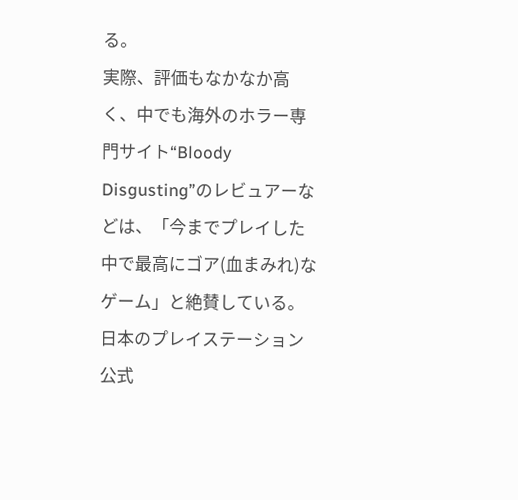る。
実際、評価もなかなか高く、中でも海外のホラー専門サイト“Bloody Disgusting”のレビュアーなどは、「今までプレイした中で最高にゴア(血まみれ)なゲーム」と絶賛している。日本のプレイステーション公式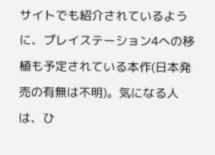サイトでも紹介されているように、プレイステーション4への移植も予定されている本作(日本発売の有無は不明)。気になる人は、ひ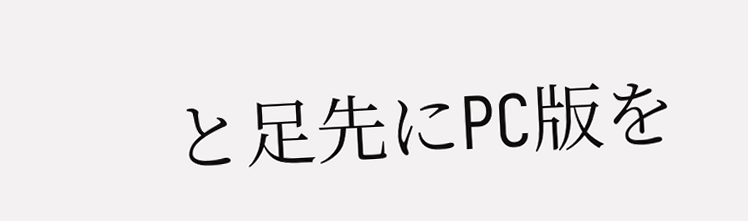と足先にPC版を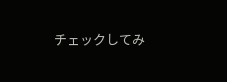チェックしてみ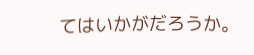てはいかがだろうか。